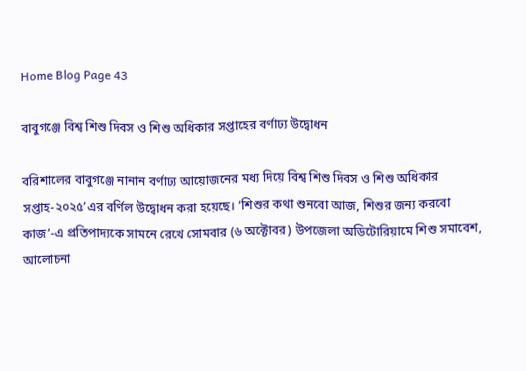Home Blog Page 43

বাবুগঞ্জে বিশ্ব শিশু দিবস ও শিশু অধিকার সপ্তাহের বর্ণাঢ্য উদ্বোধন

বরিশালের বাবুগঞ্জে নানান বর্ণাঢ্য আয়োজনের মধ্য দিয়ে বিশ্ব শিশু দিবস ও শিশু অধিকার সপ্তাহ-২০২৫’এর বর্ণিল উদ্বোধন করা হয়েছে। ‘শিশুর কথা শুনবো আজ, শিশুর জন্য করবো কাজ’-এ প্রতিপাদ্যকে সামনে রেখে সোমবার (৬ অক্টোবর) উপজেলা অডিটোরিয়ামে শিশু সমাবেশ, আলোচনা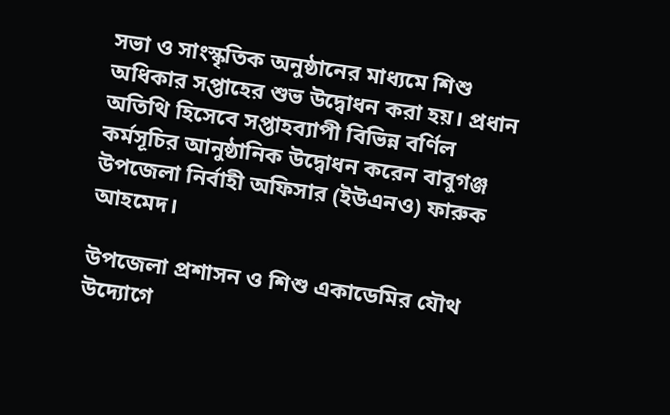সভা ও সাংস্কৃতিক অনুষ্ঠানের মাধ্যমে শিশু অধিকার সপ্তাহের শুভ উদ্বোধন করা হয়। প্রধান অতিথি হিসেবে সপ্তাহব্যাপী বিভিন্ন বর্ণিল কর্মসূচির আনুষ্ঠানিক উদ্বোধন করেন বাবুগঞ্জ উপজেলা নির্বাহী অফিসার (ইউএনও) ফারুক আহমেদ।

উপজেলা প্রশাসন ও শিশু একাডেমির যৌথ উদ্যোগে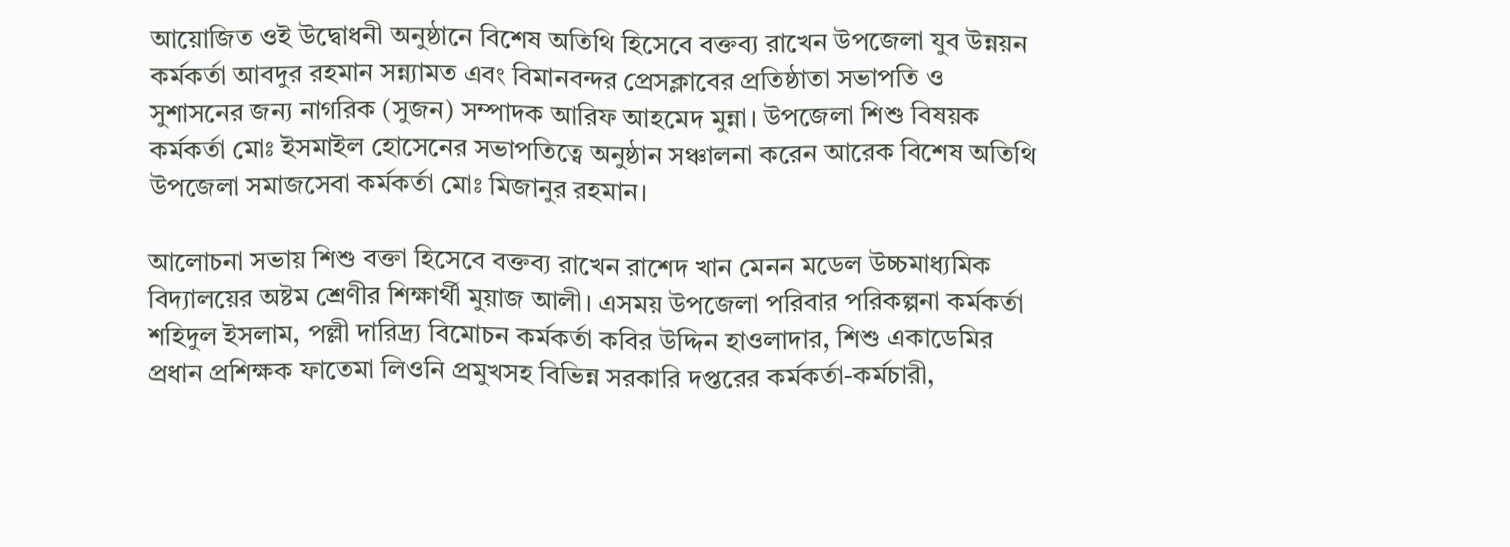আয়োজিত ওই উদ্বোধনী অনুষ্ঠানে বিশেষ অতিথি হিসেবে বক্তব্য রাখেন উপজেলা যুব উন্নয়ন কর্মকর্তা আবদুর রহমান সন্ন্যামত এবং বিমানবন্দর প্রেসক্লাবের প্রতিষ্ঠাতা সভাপতি ও সুশাসনের জন্য নাগরিক (সুজন) সম্পাদক আরিফ আহমেদ মুন্না। উপজেলা শিশু বিষয়ক কর্মকর্তা মোঃ ইসমাইল হোসেনের সভাপতিত্বে অনুষ্ঠান সঞ্চালনা করেন আরেক বিশেষ অতিথি উপজেলা সমাজসেবা কর্মকর্তা মোঃ মিজানুর রহমান।

আলোচনা সভায় শিশু বক্তা হিসেবে বক্তব্য রাখেন রাশেদ খান মেনন মডেল উচ্চমাধ্যমিক বিদ্যালয়ের অষ্টম শ্রেণীর শিক্ষার্থী মুয়াজ আলী। এসময় উপজেলা পরিবার পরিকল্পনা কর্মকর্তা শহিদুল ইসলাম, পল্লী দারিদ্র্য বিমোচন কর্মকর্তা কবির উদ্দিন হাওলাদার, শিশু একাডেমির প্রধান প্রশিক্ষক ফাতেমা লিওনি প্রমুখসহ বিভিন্ন সরকারি দপ্তরের কর্মকর্তা-কর্মচারী,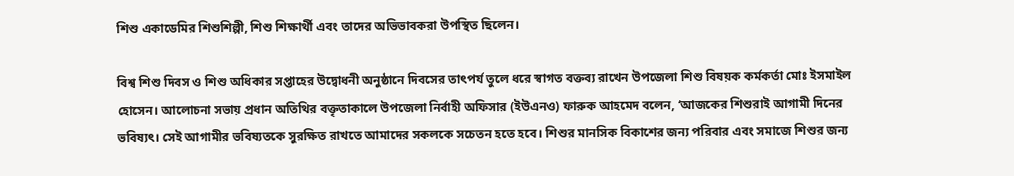শিশু একাডেমির শিশুশিল্পী, শিশু শিক্ষার্থী এবং তাদের অভিভাবকরা উপস্থিত ছিলেন।

বিশ্ব শিশু দিবস ও শিশু অধিকার সপ্তাহের উদ্বোধনী অনুষ্ঠানে দিবসের তাৎপর্য তুলে ধরে স্বাগত বক্তব্য রাখেন উপজেলা শিশু বিষয়ক কর্মকর্তা মোঃ ইসমাইল হোসেন। আলোচনা সভায় প্রধান অতিথির বক্তৃতাকালে উপজেলা নির্বাহী অফিসার (ইউএনও) ফারুক আহমেদ বলেন, ‘আজকের শিশুরাই আগামী দিনের ভবিষ্যৎ। সেই আগামীর ভবিষ্যতকে সুরক্ষিত রাখতে আমাদের সকলকে সচেতন হতে হবে। শিশুর মানসিক বিকাশের জন্য পরিবার এবং সমাজে শিশুর জন্য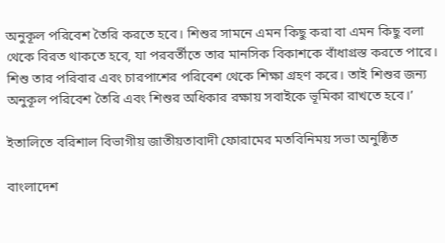অনুকূল পরিবেশ তৈরি করতে হবে। শিশুর সামনে এমন কিছু করা বা এমন কিছু বলা থেকে বিরত থাকতে হবে, যা পরবর্তীতে তার মানসিক বিকাশকে বাঁধাগ্রস্ত করতে পারে। শিশু তার পরিবার এবং চারপাশের পরিবেশ থেকে শিক্ষা গ্রহণ করে। তাই শিশুর জন্য অনুকূল পরিবেশ তৈরি এবং শিশুর অধিকার রক্ষায় সবাইকে ভূমিকা রাখতে হবে।’

ইতালিতে বরিশাল বিভাগীয় জাতীয়তাবাদী ফোরামের মতবিনিময় সভা অনুষ্ঠিত

বাংলাদেশ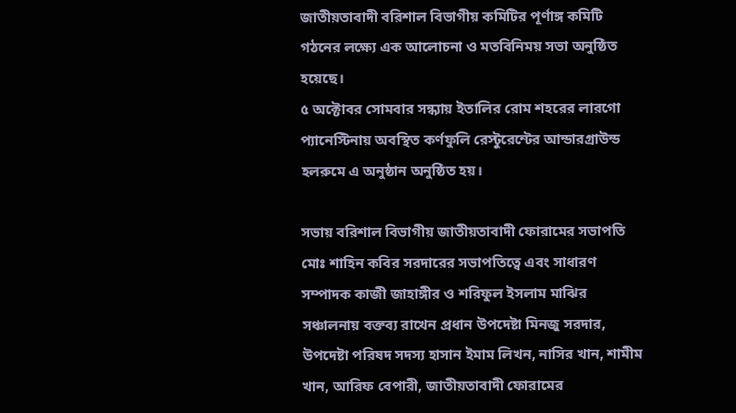জাতীয়তাবাদী বরিশাল বিভাগীয় কমিটির পূর্ণাঙ্গ কমিটি গঠনের লক্ষ্যে এক আলোচনা ও মতবিনিময় সভা অনুষ্ঠিত হয়েছে।
৫ অক্টোবর সোমবার সন্ধ্যায় ইতালির রোম শহরের লারগো প্যানেস্টিনায় অবস্থিত কর্ণফুলি রেস্টুরেন্টের আন্ডারগ্রাউন্ড হলরুমে এ অনুষ্ঠান অনুষ্ঠিত হয়।

সভায় বরিশাল বিভাগীয় জাতীয়তাবাদী ফোরামের সভাপতি মোঃ শাহিন কবির সরদারের সভাপতিত্বে এবং সাধারণ সম্পাদক কাজী জাহাঙ্গীর ও শরিফুল ইসলাম মাঝির সঞ্চালনায় বক্তব্য রাখেন প্রধান উপদেষ্টা মিনজু সরদার, উপদেষ্টা পরিষদ সদস্য হাসান ইমাম লিখন, নাসির খান, শামীম খান, আরিফ বেপারী, জাতীয়তাবাদী ফোরামের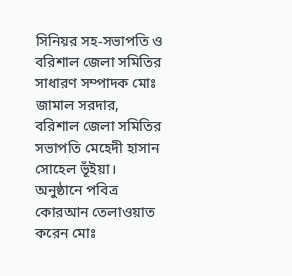সি‌নিয়র সহ-সভাপতি ও বরিশাল জেলা সমিতির সাধারণ সম্পাদক মোঃ জামাল সরদার, বরিশাল জেলা সমিতির সভাপতি মেহেদী হাসান সোহেল ভূঁইয়া। অনুষ্ঠানে পবিত্র কোরআন তেলাওয়াত করেন মোঃ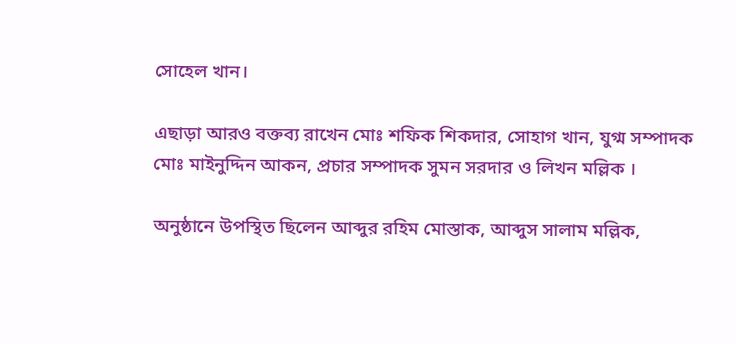সোহেল খান।

এছাড়া আরও বক্তব্য রাখেন মোঃ শফিক শিকদার, সোহাগ খান, যুগ্ম সম্পাদক মোঃ মাইনুদ্দিন আকন, প্রচার সম্পাদক সুমন সরদার ও লিখন মল্লিক ।

অনুষ্ঠানে উপস্থিত ছিলেন আব্দুর রহিম মোস্তাক, আব্দুস সালাম মল্লিক,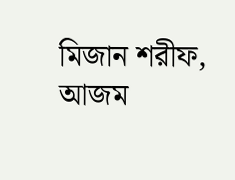মিজান শরীফ, আজম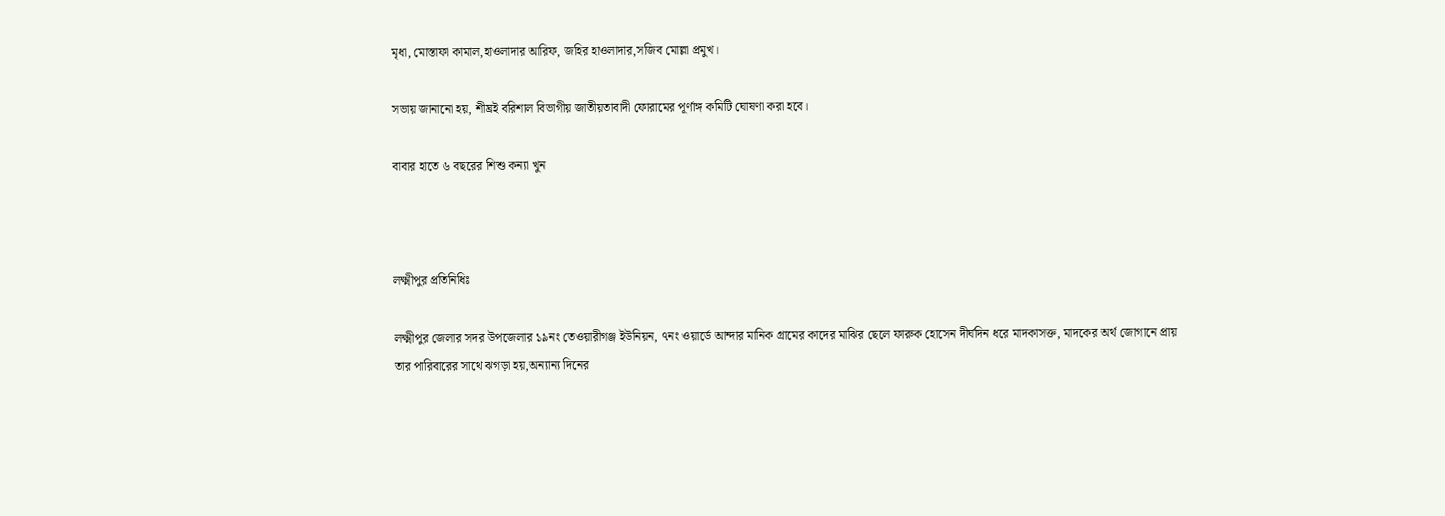মৃধা, মোস্তাফা কামাল,হাওলাদার আরিফ, জ‌হির হাওলাদার,স‌জিব মোল্লা প্রমুখ।

সভায় জানানো হয়, শীঘ্রই বরিশাল বিভাগীয় জাতীয়তাবাদী ফোরামের পূর্ণাঙ্গ কমিটি ঘোষণা করা হবে।

বাবার হাতে ৬ বছরের শিশু কন্যা খুন



লক্ষ্মীপুর প্রতিনিধিঃ

লক্ষ্মীপুর জেলার সদর উপজেলার ১৯নং তেওয়ারীগঞ্জ ইউনিয়ন, ৭নং ওয়ার্ডে আন্দার মানিক গ্রামের কাদের মাঝির ছেলে ফারুক হোসেন দীর্ঘদিন ধরে মাদকাসক্ত, মাদকের অর্থ জোগানে প্রায় তার পারিবারের সাথে ঝগড়া হয়,অন্যান্য দিনের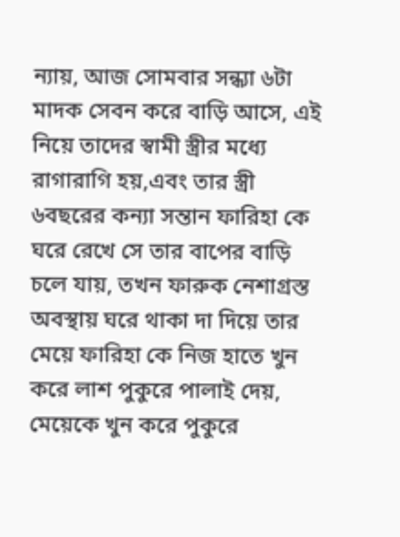ন্যায়, আজ সোমবার সন্ধ্যা ৬টা মাদক সেবন করে বাড়ি আসে, এই নিয়ে তাদের স্বামী স্ত্রীর মধ্যে রাগারাগি হয়,এবং তার স্ত্রী ৬বছরের কন্যা সন্তান ফারিহা কে ঘরে রেখে সে তার বাপের বাড়ি চলে যায়, তখন ফারুক নেশাগ্রস্ত অবস্থায় ঘরে থাকা দা দিয়ে তার মেয়ে ফারিহা কে নিজ হাতে খুন করে লাশ পুকুরে পালাই দেয়, মেয়েকে খুন করে পুকুরে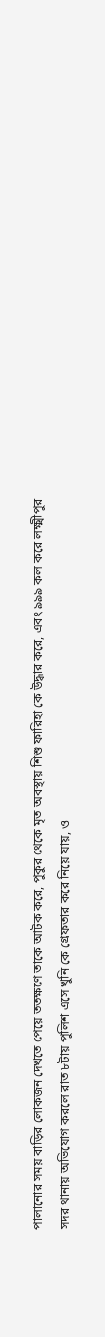পালানোর সময় বাড়ির লোকজন দেখতে পেয়ে ততক্ষণে তাকে আটক করে, পুকুর থেকে মৃত অবস্থায় শিশু ফারিহা কে উদ্ধার করে, এবং ৯৯৯ কল করে লক্ষ্মীপুর সদর থানায় অভিযোগ করলে রাত ৮টায় পুলিশ এসে খুনি কে গ্রেফতার করে নিয়ে যায়, ও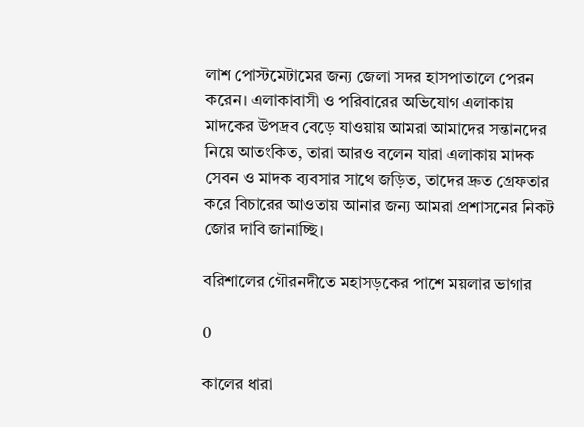লাশ পোস্টমেটামের জন্য জেলা সদর হাসপাতালে পেরন করেন। এলাকাবাসী ও পরিবারের অভিযোগ এলাকায় মাদকের উপদ্রব বেড়ে যাওয়ায় আমরা আমাদের সন্তানদের নিয়ে আতংকিত, তারা আরও বলেন যারা এলাকায় মাদক সেবন ও মাদক ব্যবসার সাথে জড়িত, তাদের দ্রুত গ্রেফতার করে বিচারের আওতায় আনার জন্য আমরা প্রশাসনের নিকট জোর দাবি জানাচ্ছি।

বরিশালের গৌরনদীতে মহাসড়কের পাশে ময়লার ভাগার

0

কালের ধারা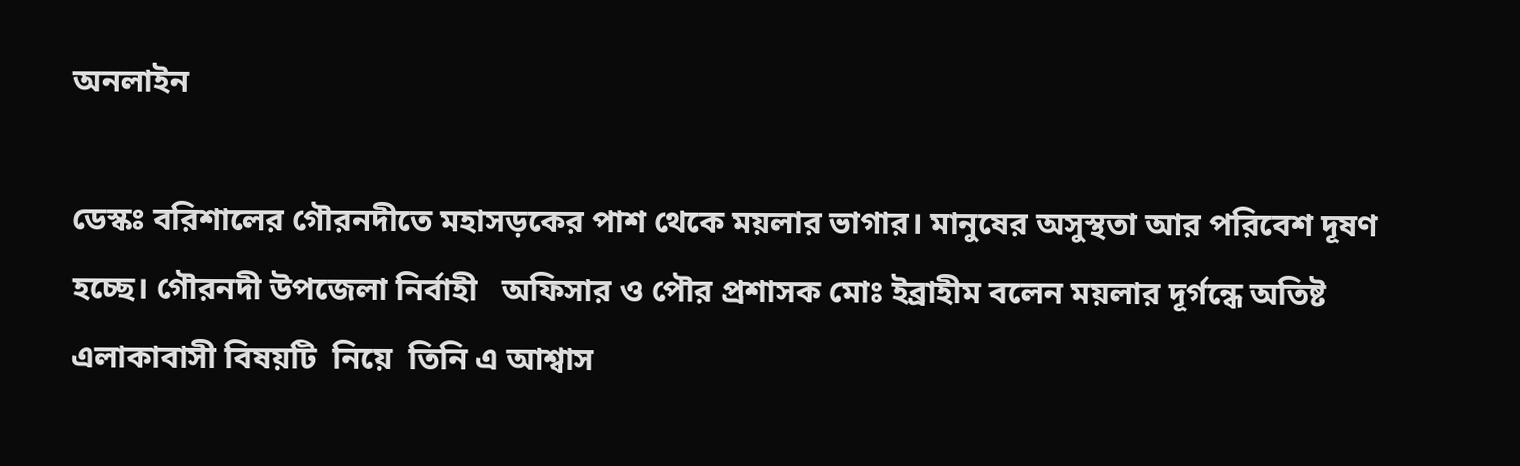অনলাইন

ডেস্কঃ বরিশালের গৌরনদীতে মহাসড়কের পাশ থেকে ময়লার ভাগার। মানুষের অসুস্থতা আর পরিবেশ দূষণ হচ্ছে। গৌরনদী উপজেলা নির্বাহী   অফিসার ও পৌর প্রশাসক মোঃ ইব্রাহীম বলেন ময়লার দূর্গন্ধে অতিষ্ট এলাকাবাসী বিষয়টি  নিয়ে  তিনি এ আশ্বাস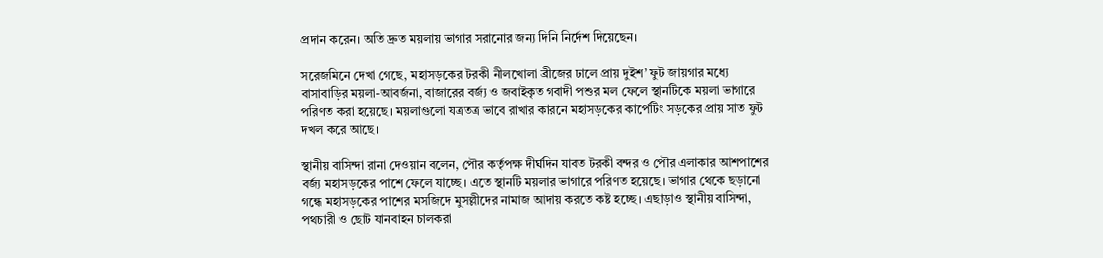প্রদান করেন। অতি দ্রুত ময়লায় ভাগার সরানোর জন্য দিনি নির্দেশ দিয়েছেন।

সরেজমিনে দেখা গেছে, মহাসড়কের টরকী নীলখোলা ব্রীজের ঢালে প্রায় দুইশ’ ফুট জায়গার মধ্যে বাসাবাড়ির ময়লা-আবর্জনা, বাজারের বর্জ্য ও জবাইকৃত গবাদী পশুর মল ফেলে স্থানটিকে ময়লা ভাগারে পরিণত করা হয়েছে। ময়লাগুলো যত্রতত্র ভাবে রাখার কারনে মহাসড়কের কার্পেটিং সড়কের প্রায় সাত ফুট দখল করে আছে।

স্থানীয় বাসিন্দা রানা দেওয়ান বলেন, পৌর কর্তৃপক্ষ দীর্ঘদিন যাবত টরকী বন্দর ও পৌর এলাকার আশপাশের বর্জ্য মহাসড়কের পাশে ফেলে যাচ্ছে। এতে স্থানটি ময়লার ভাগারে পরিণত হয়েছে। ভাগার থেকে ছড়ানো গন্ধে মহাসড়কের পাশের মসজিদে মুসল্লীদের নামাজ আদায় করতে কষ্ট হচ্ছে। এছাড়াও স্থানীয় বাসিন্দা, পথচারী ও ছোট যানবাহন চালকরা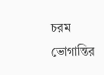চরম ভোগান্তির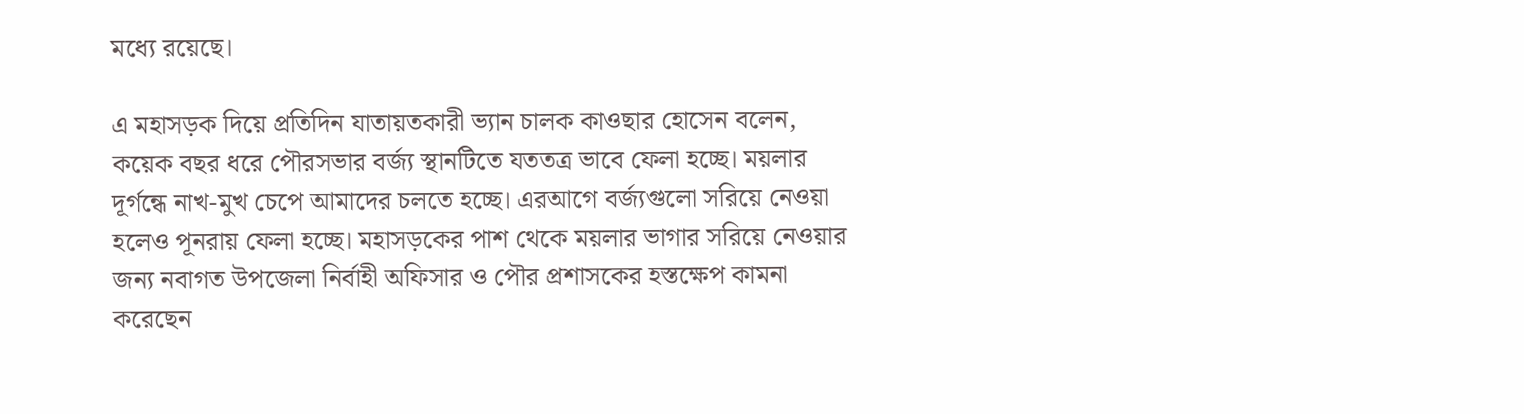মধ্যে রয়েছে।

এ মহাসড়ক দিয়ে প্রতিদিন যাতায়তকারী ভ্যান চালক কাওছার হোসেন বলেন, কয়েক বছর ধরে পৌরসভার বর্জ্য স্থানটিতে যততত্র ভাবে ফেলা হচ্ছে। ময়লার দূর্গন্ধে নাখ-মুখ চেপে আমাদের চলতে হচ্ছে। এরআগে বর্জ্যগুলো সরিয়ে নেওয়া হলেও পূনরায় ফেলা হচ্ছে। মহাসড়কের পাশ থেকে ময়লার ভাগার সরিয়ে নেওয়ার জন্য নবাগত উপজেলা নির্বাহী অফিসার ও পৌর প্রশাসকের হস্তক্ষেপ কামনা করেছেন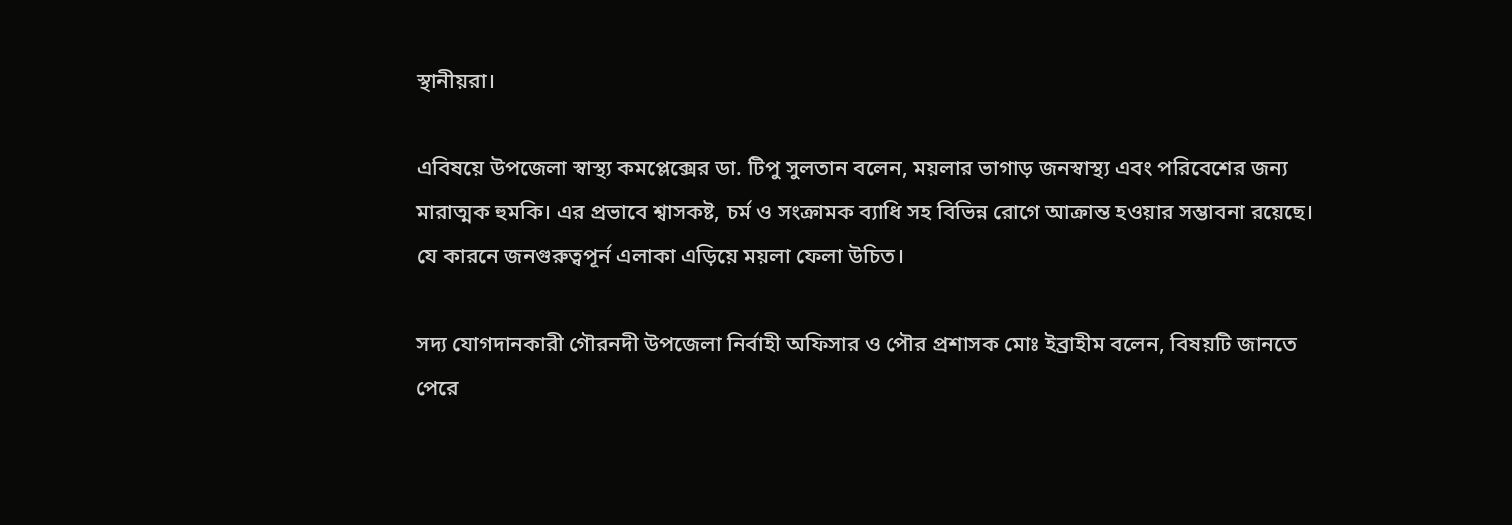স্থানীয়রা।

এবিষয়ে উপজেলা স্বাস্থ্য কমপ্লেক্সের ডা. টিপু সুলতান বলেন, ময়লার ভাগাড় জনস্বাস্থ্য এবং পরিবেশের জন্য মারাত্মক হুমকি। এর প্রভাবে শ্বাসকষ্ট, চর্ম ও সংক্রামক ব্যাধি সহ বিভিন্ন রোগে আক্রান্ত হওয়ার সম্ভাবনা রয়েছে। যে কারনে জনগুরুত্বপূর্ন এলাকা এড়িয়ে ময়লা ফেলা উচিত।

সদ্য যোগদানকারী গৌরনদী উপজেলা নির্বাহী অফিসার ও পৌর প্রশাসক মোঃ ইব্রাহীম বলেন, বিষয়টি জানতে পেরে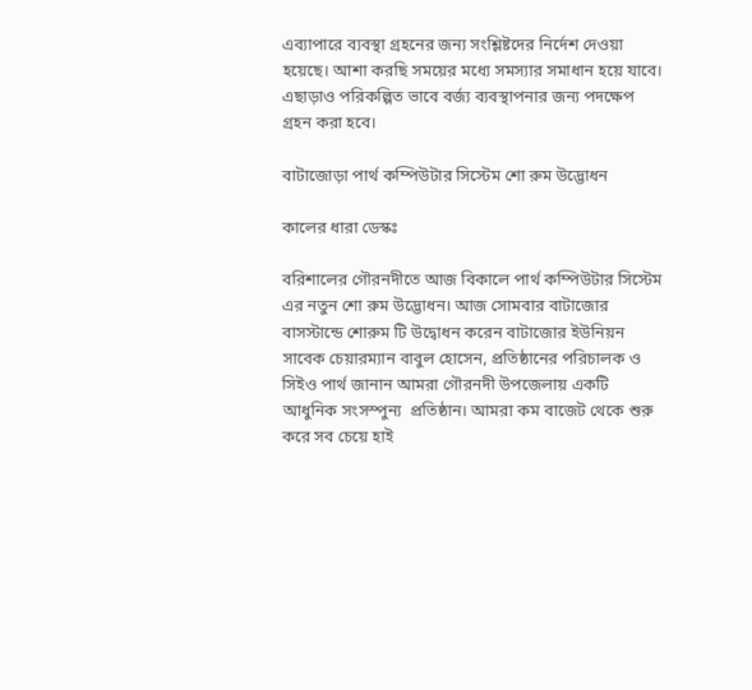এব্যাপারে ব্যবস্থা গ্রহনের জন্য সংশ্লিষ্টদের নির্দেশ দেওয়া হয়েছে। আশা করছি সময়ের মধ্যে সমস্যার সমাধান হয়ে যাবে। এছাড়াও পরিকল্পিত ভাবে বর্জ্য ব্যবস্থাপনার জন্য পদক্ষেপ গ্রহন করা হবে।

বাটাজোড়া পার্থ কম্পিউটার সিস্টেম শো রুম উদ্ভোধন

কালের ধারা ডেস্কঃ

বরিশালের গৌরনদীতে আজ বিকালে পার্থ কম্পিউটার সিস্টেম এর নতুন শো রুম উদ্ভোধন। আজ সোমবার বাটাজোর বাসস্টান্ডে শোরুম টি উদ্বোধন করেন বাটাজোর ইউনিয়ন সাবেক চেয়ারম্যান বাবুল হোসেন, প্রতিষ্ঠানের পরিচালক ও সিইও পার্থ জানান আমরা গৌরনদী উপজেলায় একটি আধুনিক সংসস্পুন্য  প্রতিষ্ঠান। আমরা কম বাজেট থেকে শুরু করে সব চেয়ে হাই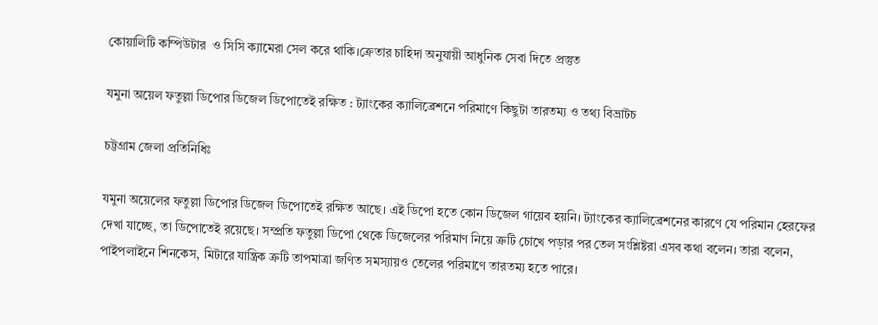কোয়ালিটি কম্পিউটার  ও সিসি ক্যামেরা সেল করে থাকি।ক্রেতার চাহিদা অনুযায়ী আধুনিক সেবা দিতে প্রস্তুত

যমুনা অয়েল ফতুল্লা ডিপোর ডিজেল ডিপোতেই রক্ষিত : ট্যাংকের ক্যালিব্রেশনে পরিমাণে কিছুটা তারতম্য ও তথ্য বিভ্রাটচ

চট্টগ্রাম জেলা প্রতিনিধিঃ

যমুনা অয়েলের ফতুল্লা ডিপোর ডিজেল ডিপোতেই রক্ষিত আছে। এই ডিপো হতে কোন ডিজেল গায়েব হয়নি। ট্যাংকের ক্যালিব্রেশনের কারণে যে পরিমান হেরফের দেখা যাচ্ছে, তা ডিপোতেই রয়েছে। সম্প্রতি ফতুল্লা ডিপো থেকে ডিজেলের পরিমাণ নিয়ে ত্রুটি চোখে পড়ার পর তেল সংশ্লিষ্টরা এসব কথা বলেন। তারা বলেন, পাইপলাইনে শিনকেস, মিটারে যান্ত্রিক ত্রুটি তাপমাত্রা জণিত সমস্যায়ও তেলের পরিমাণে তারতম্য হতে পারে।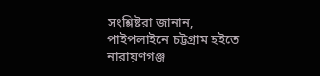সংশ্লিষ্টরা জানান, পাইপলাইনে চট্টগ্রাম হইতে নারায়ণগঞ্জ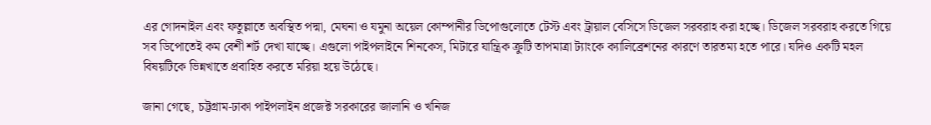এর গোদনাইল এবং ফতুল্লাতে অবস্থিত পদ্মা, মেঘনা ও যমুনা অয়েল কোম্পানীর ডিপোগুলোতে টেস্ট এবং ট্রায়াল বেসিসে ডিজেল সরবরাহ করা হচ্ছে। ডিজেল সরবরাহ করতে গিয়ে সব ডিপোতেই কম বেশী শর্ট দেখা যাচ্ছে। এগুলো পাইপলাইনে শিনকেস, মিটারে যান্ত্রিক ক্রুটি তাপমাত্রা ট্যাংকে ক্যালিব্রেশনের কারণে তারতম্য হতে পারে। যদিও একটি মহল বিষয়টিকে ভিন্নখাতে প্রবাহিত করতে মরিয়া হয়ে উঠেছে।

জানা গেছে, চট্টগ্রাম-ঢাকা পাইপলাইন প্রজেক্ট সরকারের জালানি ও খনিজ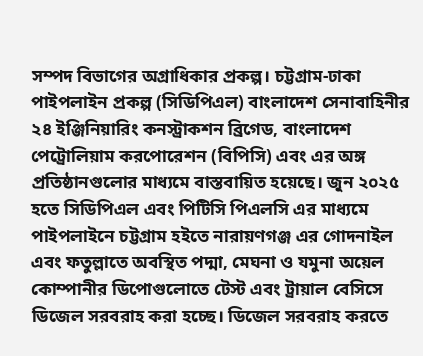সম্পদ বিভাগের অগ্রাধিকার প্রকল্প। চট্টগ্রাম-ঢাকা পাইপলাইন প্রকল্প (সিডিপিএল) বাংলাদেশ সেনাবাহিনীর ২৪ ইঞ্জিনিয়ারিং কনস্ট্রাকশন ব্রিগেড, বাংলাদেশ পেট্রোলিয়াম করপোরেশন (বিপিসি) এবং এর অঙ্গ প্রতিষ্ঠানগুলোর মাধ্যমে বাস্তবায়িত হয়েছে। জুন ২০২৫ হতে সিডিপিএল এবং পিটিসি পিএলসি এর মাধ্যমে পাইপলাইনে চট্টগ্রাম হইতে নারায়ণগঞ্জ এর গোদনাইল এবং ফতুল্লাতে অবস্থিত পদ্মা, মেঘনা ও যমুনা অয়েল কোম্পানীর ডিপোগুলোতে টেস্ট এবং ট্রায়াল বেসিসে ডিজেল সরবরাহ করা হচ্ছে। ডিজেল সরবরাহ করতে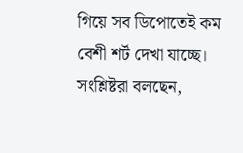গিয়ে সব ডিপোতেই কম বেশী শর্ট দেখা যাচ্ছে। সংশ্লিষ্টরা বলছেন,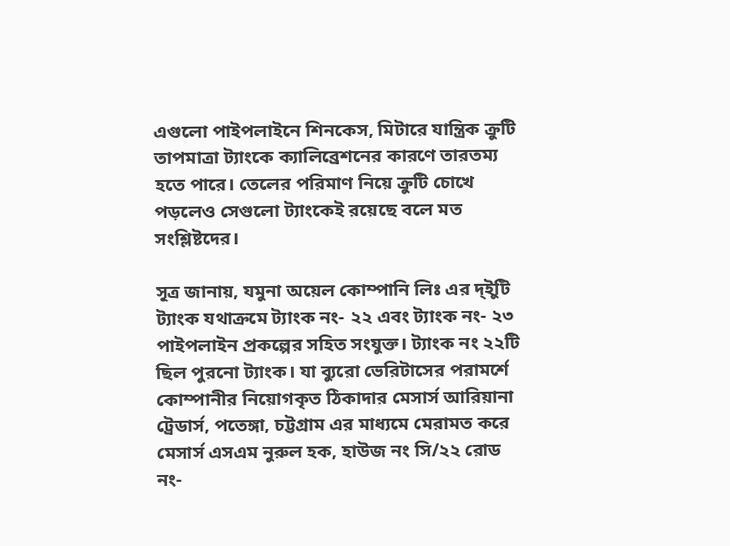এগুলো পাইপলাইনে শিনকেস, মিটারে যান্ত্রিক ক্রুটি তাপমাত্রা ট্যাংকে ক্যালিব্রেশনের কারণে তারতম্য হতে পারে। তেলের পরিমাণ নিয়ে ক্রুটি চোখে পড়লেও সেগুলো ট্যাংকেই রয়েছে বলে মত সংশ্লিষ্টদের।

সূত্র জানায়, যমুনা অয়েল কোম্পানি লিঃ এর দ্ইুটি ট্যাংক যথাক্রমে ট্যাংক নং- ২২ এবং ট্যাংক নং- ২৩ পাইপলাইন প্রকল্পের সহিত সংযুক্ত। ট্যাংক নং ২২টি ছিল পুরনো ট্যাংক। যা ব্যুরো ভেরিটাসের পরামর্শে কোম্পানীর নিয়োগকৃত ঠিকাদার মেসার্স আরিয়ানা ট্রেডার্স, পতেঙ্গা, চট্টগ্রাম এর মাধ্যমে মেরামত করে মেসার্স এসএম নুরুল হক, হাউজ নং সি/২২ রোড নং-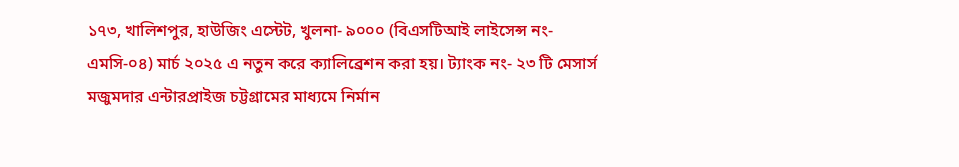১৭৩, খালিশপুর, হাউজিং এস্টেট, খুলনা- ৯০০০ (বিএসটিআই লাইসেন্স নং- এমসি-০৪) মার্চ ২০২৫ এ নতুন করে ক্যালিব্রেশন করা হয়। ট্যাংক নং- ২৩ টি মেসার্স মজুমদার এন্টারপ্রাইজ চট্টগ্রামের মাধ্যমে নির্মান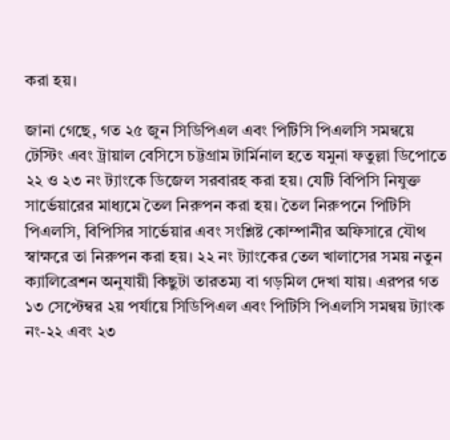করা হয়।

জানা গেছে, গত ২৫ জুন সিডিপিএল এবং পিটিসি পিএলসি সমন্বয়ে টেস্টিং এবং ট্রায়াল বেসিসে চট্টগ্রাম টার্মিনাল হতে যমুনা ফতুল্লা ডিপোতে ২২ ও ২৩ নং ট্যাংকে ডিজেল সরবারহ করা হয়। যেটি বিপিসি নিযুক্ত সার্ভেয়ারের মাধ্যমে তৈল নিরুপন করা হয়। তৈল নিরুপনে পিটিসি পিএলসি, বিপিসির সার্ভেয়ার এবং সংশ্লিষ্ট কোম্পানীর অফিসারে যৌথ স্বাক্ষরে তা নিরুপন করা হয়। ২২ নং ট্যাংকের তেল খালাসের সময় নতুন ক্যালিব্রেশন অনুযায়ী কিছুটা তারতম্য বা গড়মিল দেখা যায়। এরপর গত ১৩ সেপ্টেম্বর ২য় পর্যায়ে সিডিপিএল এবং পিটিসি পিএলসি সমন্বয় ট্যাংক নং-২২ এবং ২৩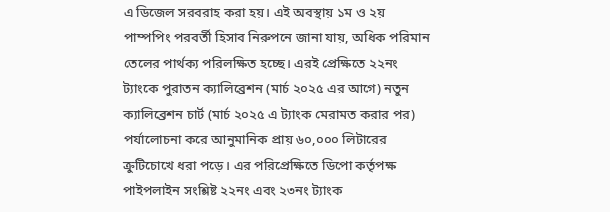এ ডিজেল সরবরাহ করা হয়। এই অবস্থায় ১ম ও ২য় পাম্পপিং পরবর্তী হিসাব নিরুপনে জানা যায়, অধিক পরিমান তেলের পার্থক্য পরিলক্ষিত হচ্ছে। এরই প্রেক্ষিতে ২২নং ট্যাংকে পুরাতন ক্যালিব্রেশন (মার্চ ২০২৫ এর আগে) নতুন ক্যালিব্রেশন চার্ট (মার্চ ২০২৫ এ ট্যাংক মেরামত করার পর) পর্যালোচনা করে আনুমানিক প্রায় ৬০,০০০ লিটারের ক্রুটিচোখে ধরা পড়ে। এর পরিপ্রেক্ষিতে ডিপো কর্তৃপক্ষ পাইপলাইন সংশ্লিষ্ট ২২নং এবং ২৩নং ট্যাংক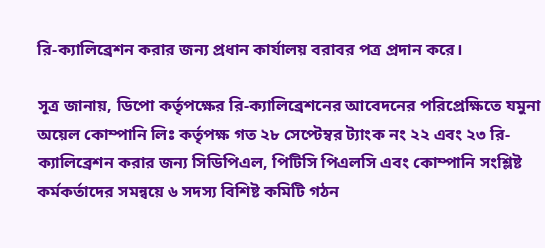রি-ক্যালিব্রেশন করার জন্য প্রধান কার্যালয় বরাবর পত্র প্রদান করে।

সূত্র জানায়, ডিপো কর্তৃপক্ষের রি-ক্যালিব্রেশনের আবেদনের পরিপ্রেক্ষিতে যমুনা অয়েল কোম্পানি লিঃ কর্তৃপক্ষ গত ২৮ সেপ্টেম্বর ট্যাংক নং ২২ এবং ২৩ রি-ক্যালিব্রেশন করার জন্য সিডিপিএল, পিটিসি পিএলসি এবং কোম্পানি সংশ্লিষ্ট কর্মকর্তাদের সমন্বয়ে ৬ সদস্য বিশিষ্ট কমিটি গঠন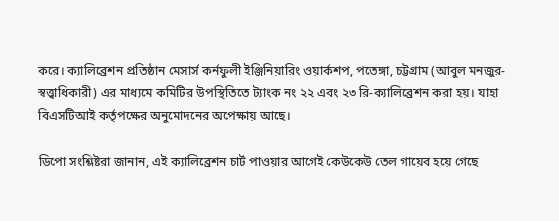করে। ক্যালিব্রেশন প্রতিষ্ঠান মেসার্স কর্নফুলী ইঞ্জিনিয়ারিং ওয়ার্কশপ, পতেঙ্গা, চট্টগ্রাম (আবুল মনজুর-স্বত্ত্বাধিকারী) এর মাধ্যমে কমিটির উপস্থিতিতে ট্যাংক নং ২২ এবং ২৩ রি-ক্যালিব্রেশন করা হয়। যাহা বিএসটিআই কর্তৃপক্ষের অনুমোদনের অপেক্ষায় আছে।

ডিপো সংশ্লিষ্টরা জানান, এই ক্যালিব্রেশন চার্ট পাওয়ার আগেই কেউকেউ তেল গায়েব হয়ে গেছে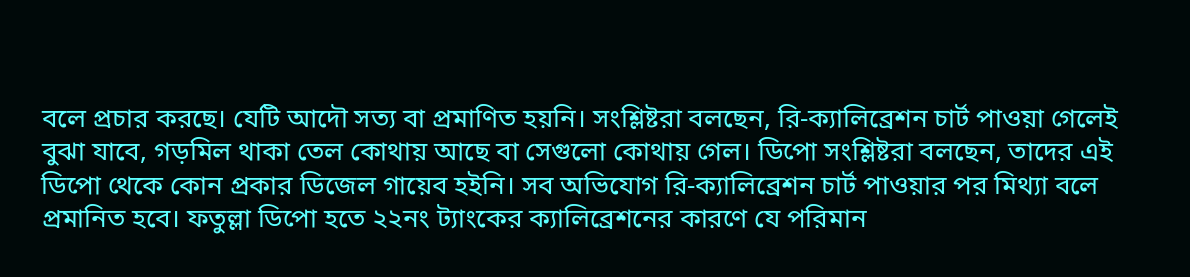বলে প্রচার করছে। যেটি আদৌ সত্য বা প্রমাণিত হয়নি। সংশ্লিষ্টরা বলছেন, রি-ক্যালিব্রেশন চার্ট পাওয়া গেলেই বুঝা যাবে, গড়মিল থাকা তেল কোথায় আছে বা সেগুলো কোথায় গেল। ডিপো সংশ্লিষ্টরা বলছেন, তাদের এই ডিপো থেকে কোন প্রকার ডিজেল গায়েব হইনি। সব অভিযোগ রি-ক্যালিব্রেশন চার্ট পাওয়ার পর মিথ্যা বলে প্রমানিত হবে। ফতুল্লা ডিপো হতে ২২নং ট্যাংকের ক্যালিব্রেশনের কারণে যে পরিমান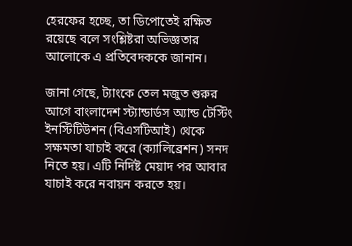হেরফের হচ্ছে, তা ডিপোতেই রক্ষিত রয়েছে বলে সংশ্লিষ্টরা অভিজ্ঞতার আলোকে এ প্রতিবেদককে জানান।

জানা গেছে, ট্যাংকে তেল মজুত শুরুর আগে বাংলাদেশ স্ট্যান্ডার্ডস অ্যান্ড টেস্টিং ইনস্টিটিউশন (বিএসটিআই) থেকে সক্ষমতা যাচাই করে (ক্যালিব্রেশন) সনদ নিতে হয়। এটি নির্দিষ্ট মেয়াদ পর আবার যাচাই করে নবায়ন করতে হয়।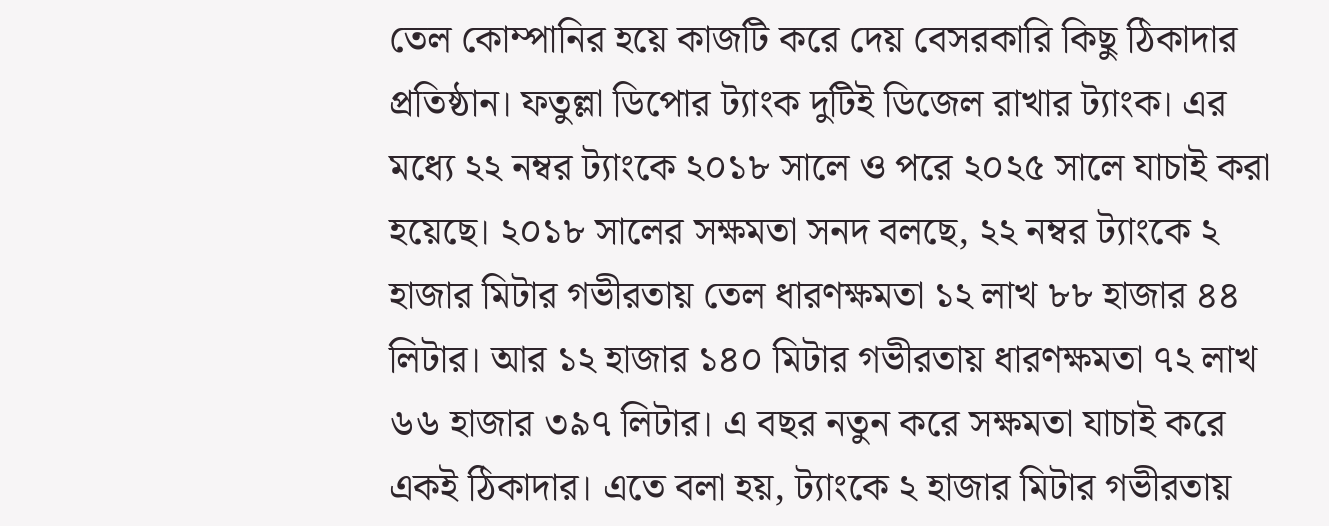তেল কোম্পানির হয়ে কাজটি করে দেয় বেসরকারি কিছু ঠিকাদার প্রতিষ্ঠান। ফতুল্লা ডিপোর ট্যাংক দুটিই ডিজেল রাখার ট্যাংক। এর মধ্যে ২২ নম্বর ট্যাংকে ২০১৮ সালে ও পরে ২০২৫ সালে যাচাই করা হয়েছে। ২০১৮ সালের সক্ষমতা সনদ বলছে, ২২ নম্বর ট্যাংকে ২ হাজার মিটার গভীরতায় তেল ধারণক্ষমতা ১২ লাখ ৮৮ হাজার ৪৪ লিটার। আর ১২ হাজার ১৪০ মিটার গভীরতায় ধারণক্ষমতা ৭২ লাখ ৬৬ হাজার ৩৯৭ লিটার। এ বছর নতুন করে সক্ষমতা যাচাই করে একই ঠিকাদার। এতে বলা হয়, ট্যাংকে ২ হাজার মিটার গভীরতায়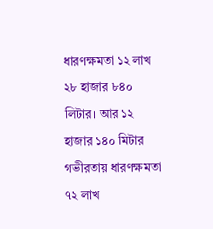ধারণক্ষমতা ১২ লাখ ২৮ হাজার ৮৪০ লিটার। আর ১২ হাজার ১৪০ মিটার গভীরতায় ধারণক্ষমতা ৭২ লাখ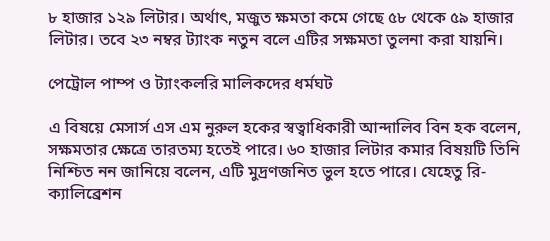৮ হাজার ১২৯ লিটার। অর্থাৎ, মজুত ক্ষমতা কমে গেছে ৫৮ থেকে ৫৯ হাজার লিটার। তবে ২৩ নম্বর ট্যাংক নতুন বলে এটির সক্ষমতা তুলনা করা যায়নি।

পেট্রোল পাম্প ও ট্যাংকলরি মালিকদের ধর্মঘট

এ বিষয়ে মেসার্স এস এম নুরুল হকের স্বত্বাধিকারী আন্দালিব বিন হক বলেন, সক্ষমতার ক্ষেত্রে তারতম্য হতেই পারে। ৬০ হাজার লিটার কমার বিষয়টি তিনি নিশ্চিত নন জানিয়ে বলেন, এটি মুদ্রণজনিত ভুল হতে পারে। যেহেতু রি-ক্যালিব্রেশন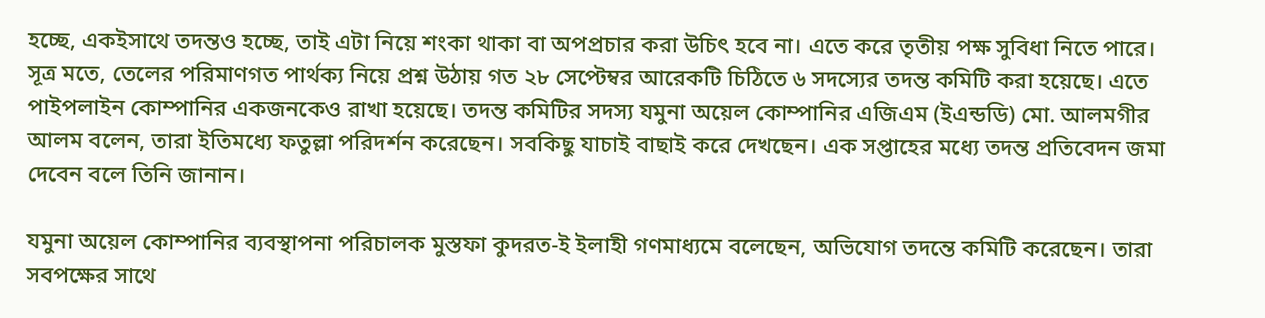হচ্ছে, একইসাথে তদন্তও হচ্ছে, তাই এটা নিয়ে শংকা থাকা বা অপপ্রচার করা উচিৎ হবে না। এতে করে তৃতীয় পক্ষ সুবিধা নিতে পারে।
সূত্র মতে, তেলের পরিমাণগত পার্থক্য নিয়ে প্রশ্ন উঠায় গত ২৮ সেপ্টেম্বর আরেকটি চিঠিতে ৬ সদস্যের তদন্ত কমিটি করা হয়েছে। এতে পাইপলাইন কোম্পানির একজনকেও রাখা হয়েছে। তদন্ত কমিটির সদস্য যমুনা অয়েল কোম্পানির এজিএম (ইএন্ডডি) মো. আলমগীর আলম বলেন, তারা ইতিমধ্যে ফতুল্লা পরিদর্শন করেছেন। সবকিছু যাচাই বাছাই করে দেখছেন। এক সপ্তাহের মধ্যে তদন্ত প্রতিবেদন জমা দেবেন বলে তিনি জানান।

যমুনা অয়েল কোম্পানির ব্যবস্থাপনা পরিচালক মুস্তফা কুদরত-ই ইলাহী গণমাধ্যমে বলেছেন, অভিযোগ তদন্তে কমিটি করেছেন। তারা সবপক্ষের সাথে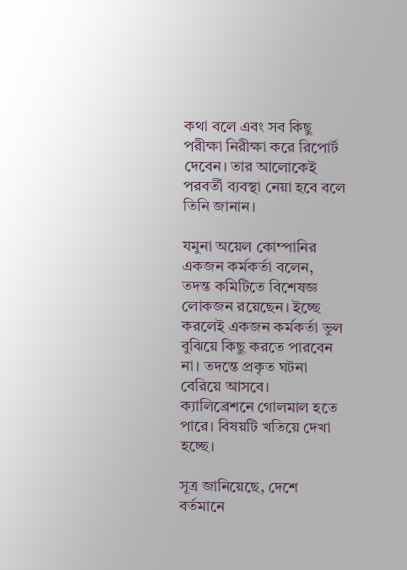কথা বলে এবং সব কিছু পরীক্ষা নিরীক্ষা করে রিপোর্ট দেবেন। তার আলোকেই পরবর্তী ব্যবস্থা নেয়া হবে বলে তিনি জানান।

যমুনা অয়েল কোম্পানির একজন কর্মকর্তা বলেন, তদন্ত কমিটিতে বিশেষজ্ঞ লোকজন রয়েছেন। ইচ্ছে করলেই একজন কর্মকর্তা ভুল বুঝিয়ে কিছু করতে পারবেন না। তদন্তে প্রকৃত ঘটনা বেরিয়ে আসবে। ক্যালিব্রেশনে গোলমাল হতে পারে। বিষয়টি খতিয়ে দেখা হচ্ছে।

সূত্র জানিয়েছে, দেশে বর্তমানে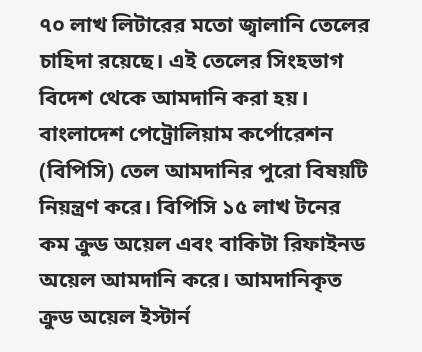৭০ লাখ লিটারের মতো জ্বালানি তেলের চাহিদা রয়েছে। এই তেলের সিংহভাগ বিদেশ থেকে আমদানি করা হয়। বাংলাদেশ পেট্রোলিয়াম কর্পোরেশন (বিপিসি) তেল আমদানির পুরো বিষয়টি নিয়ন্ত্রণ করে। বিপিসি ১৫ লাখ টনের কম ক্রুড অয়েল এবং বাকিটা রিফাইনড অয়েল আমদানি করে। আমদানিকৃত ক্রুড অয়েল ইস্টার্ন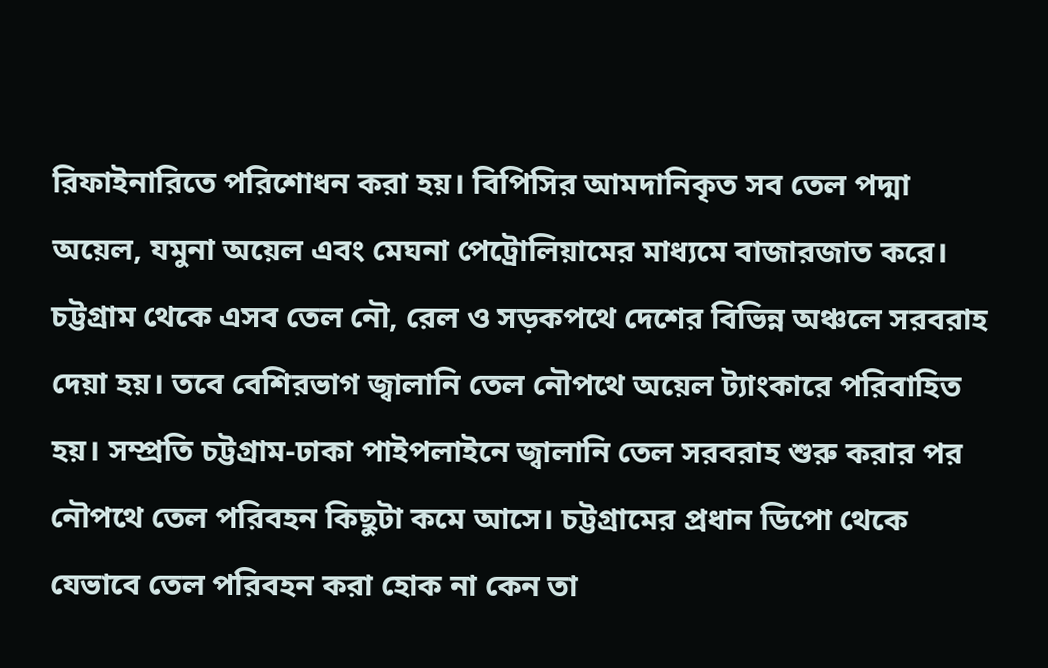রিফাইনারিতে পরিশোধন করা হয়। বিপিসির আমদানিকৃত সব তেল পদ্মা অয়েল, যমুনা অয়েল এবং মেঘনা পেট্রোলিয়ামের মাধ্যমে বাজারজাত করে। চট্টগ্রাম থেকে এসব তেল নৌ, রেল ও সড়কপথে দেশের বিভিন্ন অঞ্চলে সরবরাহ দেয়া হয়। তবে বেশিরভাগ জ্বালানি তেল নৌপথে অয়েল ট্যাংকারে পরিবাহিত হয়। সম্প্রতি চট্টগ্রাম-ঢাকা পাইপলাইনে জ্বালানি তেল সরবরাহ শুরু করার পর নৌপথে তেল পরিবহন কিছুটা কমে আসে। চট্টগ্রামের প্রধান ডিপো থেকে যেভাবে তেল পরিবহন করা হোক না কেন তা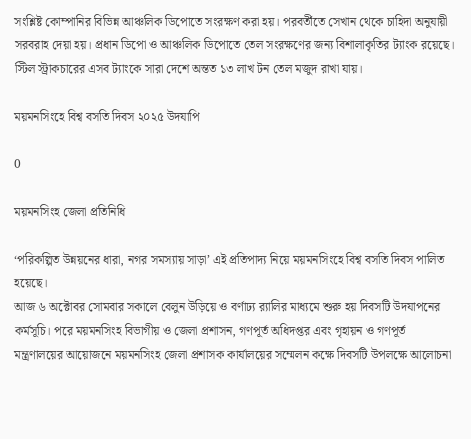সংশ্লিষ্ট কোম্পানির বিভিন্ন আঞ্চলিক ডিপোতে সংরক্ষণ করা হয়। পরবর্তীতে সেখান থেকে চাহিদা অনুযায়ী সরবরাহ দেয়া হয়। প্রধান ডিপো ও আঞ্চলিক ডিপোতে তেল সংরক্ষণের জন্য বিশালাকৃতির ট্যাংক রয়েছে। স্টিল স্ট্রাকচারের এসব ট্যাংকে সারা দেশে অন্তত ১৩ লাখ টন তেল মজুদ রাখা যায়।

ময়মনসিংহে বিশ্ব বসতি দিবস ২০২৫ উদযাপি

0

ময়মনসিংহ জেলা প্রতিনিধি

‘পরিকল্পিত উন্নয়নের ধারা, নগর সমস্যায় সাড়া’ এই প্রতিপাদ্য নিয়ে ময়মনসিংহে বিশ্ব বসতি দিবস পালিত হয়েছে।
আজ ৬ অক্টোবর সোমবার সকালে বেলুন উড়িয়ে ও বর্ণাঢ্য র‌্যালির মাধ্যমে শুরু হয় দিবসটি উদযাপনের কর্মসূচি। পরে ময়মনসিংহ বিভাগীয় ও জেলা প্রশাসন, গণপূর্ত অধিদপ্তর এবং গৃহায়ন ও গণপূর্ত মন্ত্রণালয়ের আয়োজনে ময়মনসিংহ জেলা প্রশাসক কার্যালয়ের সম্মেলন কক্ষে দিবসটি উপলক্ষে আলোচনা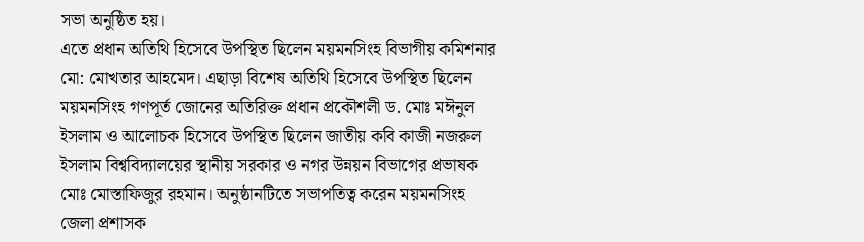সভা অনুষ্ঠিত হয়।
এতে প্রধান অতিথি হিসেবে উপস্থিত ছিলেন ময়মনসিংহ বিভাগীয় কমিশনার মো: মোখতার আহমেদ। এছাড়া বিশেষ অতিথি হিসেবে উপস্থিত ছিলেন ময়মনসিংহ গণপূর্ত জোনের অতিরিক্ত প্রধান প্রকৌশলী ড. মোঃ মঈনুল ইসলাম ও আলোচক হিসেবে উপস্থিত ছিলেন জাতীয় কবি কাজী নজরুল ইসলাম বিশ্ববিদ্যালয়ের স্থানীয় সরকার ও নগর উন্নয়ন বিভাগের প্রভাষক মোঃ মোস্তাফিজুর রহমান। অনুষ্ঠানটিতে সভাপতিত্ব করেন ময়মনসিংহ জেলা প্রশাসক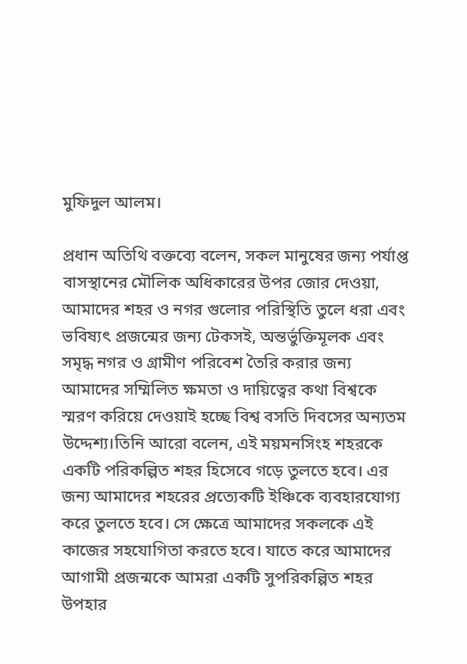মুফিদুল আলম।

প্রধান অতিথি বক্তব্যে বলেন, সকল মানুষের জন্য পর্যাপ্ত বাসস্থানের মৌলিক অধিকারের উপর জোর দেওয়া, আমাদের শহর ও নগর গুলোর পরিস্থিতি তুলে ধরা এবং ভবিষ্যৎ প্রজন্মের জন্য টেকসই, অন্তর্ভুক্তিমূলক এবং সমৃদ্ধ নগর ও গ্রামীণ পরিবেশ তৈরি করার জন্য আমাদের সম্মিলিত ক্ষমতা ও দায়িত্বের কথা বিশ্বকে স্মরণ করিয়ে দেওয়াই হচ্ছে বিশ্ব বসতি দিবসের অন্যতম উদ্দেশ্য।তিনি আরো বলেন, এই ময়মনসিংহ শহরকে একটি পরিকল্পিত শহর হিসেবে গড়ে তুলতে হবে। এর জন্য আমাদের শহরের প্রত্যেকটি ইঞ্চিকে ব্যবহারযোগ্য করে তুলতে হবে। সে ক্ষেত্রে আমাদের সকলকে এই কাজের সহযোগিতা করতে হবে। যাতে করে আমাদের আগামী প্রজন্মকে আমরা একটি সুপরিকল্পিত শহর উপহার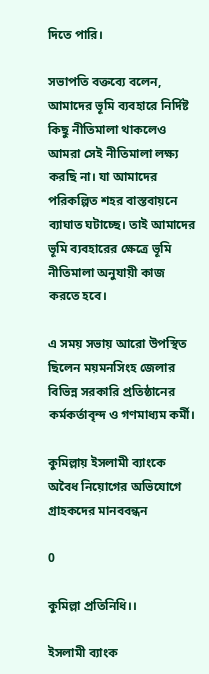দিতে পারি।

সভাপতি বক্তব্যে বলেন, আমাদের ভূমি ব্যবহারে নির্দিষ্ট কিছু নীতিমালা থাকলেও আমরা সেই নীতিমালা লক্ষ্য করছি না। যা আমাদের পরিকল্পিত শহর বাস্তবায়নে ব্যাঘাত ঘটাচ্ছে। তাই আমাদের ভূমি ব্যবহারের ক্ষেত্রে ভূমি নীতিমালা অনুযায়ী কাজ করতে হবে।

এ সময় সভায় আরো উপস্থিত ছিলেন ময়মনসিংহ জেলার বিভিন্ন সরকারি প্রতিষ্ঠানের কর্মকর্তাবৃন্দ ও গণমাধ্যম কর্মী।

কুমিল্লায় ইসলামী ব্যাংকে অবৈধ নিয়োগের অভিযোগে গ্রাহকদের মানববন্ধন

0

কুমিল্লা প্রতিনিধি।।

ইসলামী ব্যাংক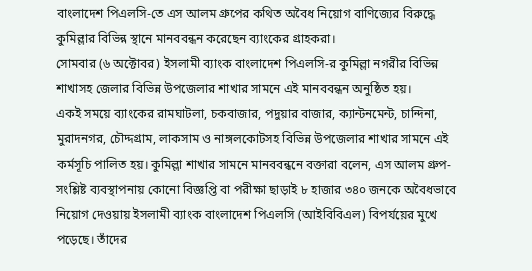বাংলাদেশ পিএলসি-তে এস আলম গ্রুপের কথিত অবৈধ নিয়োগ বাণিজ্যের বিরুদ্ধে কুমিল্লার বিভিন্ন স্থানে মানববন্ধন করেছেন ব্যাংকের গ্রাহকরা।
সোমবার (৬ অক্টোবর) ইসলামী ব্যাংক বাংলাদেশ পিএলসি-র কুমিল্লা নগরীর বিভিন্ন শাখাসহ জেলার বিভিন্ন উপজেলার শাখার সামনে এই মানববন্ধন অনুষ্ঠিত হয়।
একই সময়ে ব্যাংকের রামঘাটলা, চকবাজার, পদুয়ার বাজার, ক্যান্টনমেন্ট, চান্দিনা, মুরাদনগর, চৌদ্দগ্রাম, লাকসাম ও নাঙ্গলকোটসহ বিভিন্ন উপজেলার শাখার সামনে এই কর্মসূচি পালিত হয়। কুমিল্লা শাখার সামনে মানববন্ধনে বক্তারা বলেন, এস আলম গ্রুপ-সংশ্লিষ্ট ব্যবস্থাপনায় কোনো বিজ্ঞপ্তি বা পরীক্ষা ছাড়াই ৮ হাজার ৩৪০ জনকে অবৈধভাবে নিয়োগ দেওয়ায় ইসলামী ব্যাংক বাংলাদেশ পিএলসি (আইবিবিএল) বিপর্যয়ের মুখে পড়েছে। তাঁদের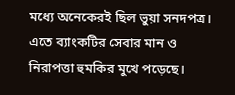মধ্যে অনেকেরই ছিল ভুয়া সনদপত্র। এতে ব্যাংকটির সেবার মান ও নিরাপত্তা হুমকির মুখে পড়েছে।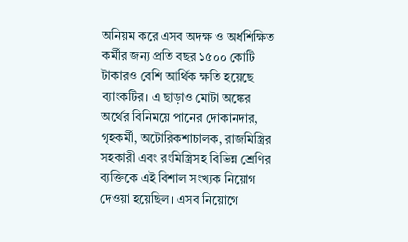অনিয়ম করে এসব অদক্ষ ও অর্ধশিক্ষিত কর্মীর জন্য প্রতি বছর ১৫০০ কোটি টাকারও বেশি আর্থিক ক্ষতি হয়েছে ব্যাংকটির। এ ছাড়াও মোটা অঙ্কের অর্থের বিনিময়ে পানের দোকানদার, গৃহকর্মী, অটোরিকশাচালক, রাজমিস্ত্রির সহকারী এবং রংমিস্ত্রিসহ বিভিন্ন শ্রেণির ব্যক্তিকে এই বিশাল সংখ্যক নিয়োগ দেওয়া হয়েছিল। এসব নিয়োগে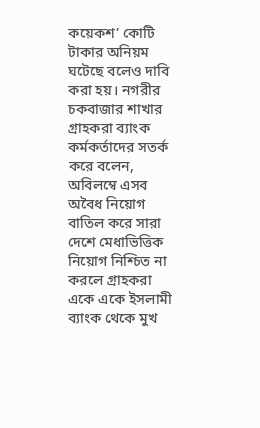কয়েকশ’ কোটি টাকার অনিয়ম ঘটেছে বলেও দাবি করা হয়। নগরীর চকবাজার শাখার গ্রাহকরা ব্যাংক কর্মকর্তাদের সতর্ক করে বলেন, অবিলম্বে এসব অবৈধ নিয়োগ বাতিল করে সারা দেশে মেধাভিত্তিক নিয়োগ নিশ্চিত না করলে গ্রাহকরা একে একে ইসলামী ব্যাংক থেকে মুখ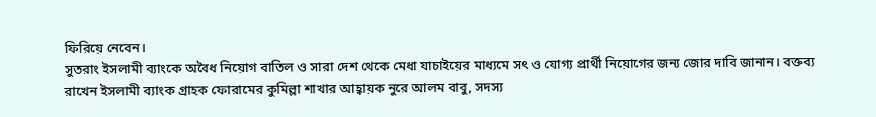ফিরিয়ে নেবেন।
সুতরাং ইসলামী ব্যাংকে অবৈধ নিয়োগ বাতিল ও সারা দেশ থেকে মেধা যাচাইয়ের মাধ্যমে সৎ ও যোগ্য প্রার্থী নিয়োগের জন্য জোর দাবি জানান। বক্তব্য রাখেন ইসলামী ব্যাংক গ্রাহক ফোরামের কুমিল্লা শাখার আহ্বায়ক নুরে আলম বাবু, সদস্য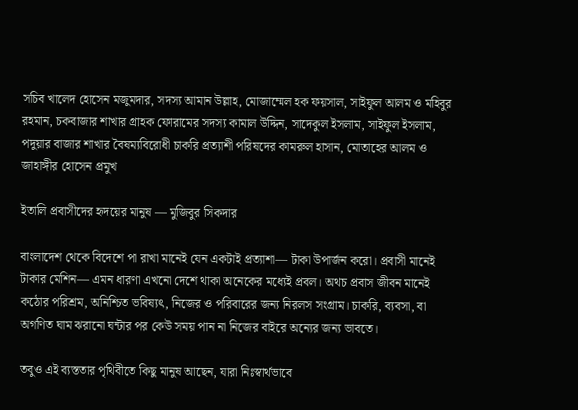সচিব খালেদ হোসেন মজুমদার, সদস্য আমান উল্লাহ, মোজাম্মেল হক ফয়সাল, সাইফুল আলম ও মহিবুর রহমান, চকবাজার শাখার গ্রাহক ফোরামের সদস্য কামাল উদ্দিন, সাদেকুল ইসলাম, সাইফুল ইসলাম, পদুয়ার বাজার শাখার বৈষম্যবিরোধী চাকরি প্রত্যাশী পরিষদের কামরুল হাসান, মোতাহের আলম ও জাহাঙ্গীর হোসেন প্রমুখ

ইতালি প্রবাসীদের হৃদয়ের মানুষ — মুজিবুর সিকদার

বাংলাদেশ থেকে বিদেশে পা রাখা মানেই যেন একটাই প্রত্যাশা— টাকা উপার্জন করো। প্রবাসী মানেই টাকার মেশিন— এমন ধারণা এখনো দেশে থাকা অনেকের মধ্যেই প্রবল। অথচ প্রবাস জীবন মানেই কঠোর পরিশ্রম, অনিশ্চিত ভবিষ্যৎ, নিজের ও পরিবারের জন্য নিরলস সংগ্রাম। চাকরি, ব্যবসা, বা অগণিত ঘাম ঝরানো ঘন্টার পর কেউ সময় পান না নিজের বাইরে অন্যের জন্য ভাবতে।

তবুও এই ব্যস্ততার পৃথিবীতে কিছু মানুষ আছেন, যারা নিঃস্বার্থভাবে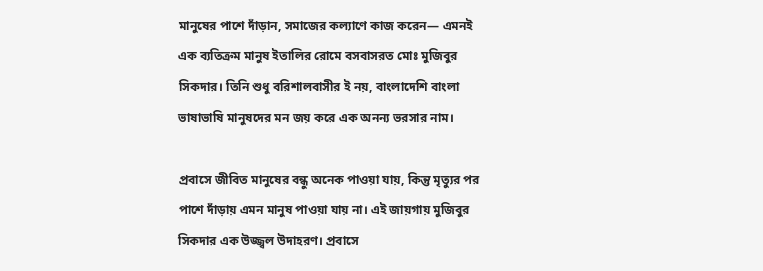মানুষের পাশে দাঁড়ান, সমাজের কল্যাণে কাজ করেন— এমনই এক ব্যতিক্রম মানুষ ইতালির রোমে বসবাসরত মোঃ মুজিবুর সিকদার। তিনি শুধু বরিশালবাসীর ই নয়, বাংলা‌দে‌শি বাংলা ভাষাভা‌ষি মানুষ‌দের মন জয় ক‌রে এক অনন্য ভরসার নাম।

প্রবাসে জীবিত মানুষের বন্ধু অনেক পাওয়া যায়, কিন্তু মৃত্যুর পর পাশে দাঁড়ায় এমন মানুষ পাওয়া যায় না। এই জায়গায় মুজিবুর সিকদার এক উজ্জ্বল উদাহরণ। প্রবাসে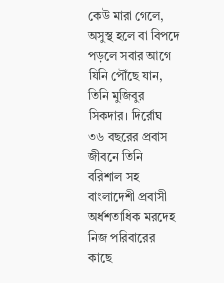কেউ মারা গেলে, অসুস্থ হলে বা বিপদে পড়লে সবার আগে যিনি পৌঁছে যান, তিনি মুজিবুর সিকদার। দির্রোঘ ৩৬ বছ‌রের প্রবাস জীব‌নে তিনি বরিশাল সহ বাংলা‌দেশী প্রবাসী অর্ধশতাধিক মরদেহ নিজ পরিবারের কাছে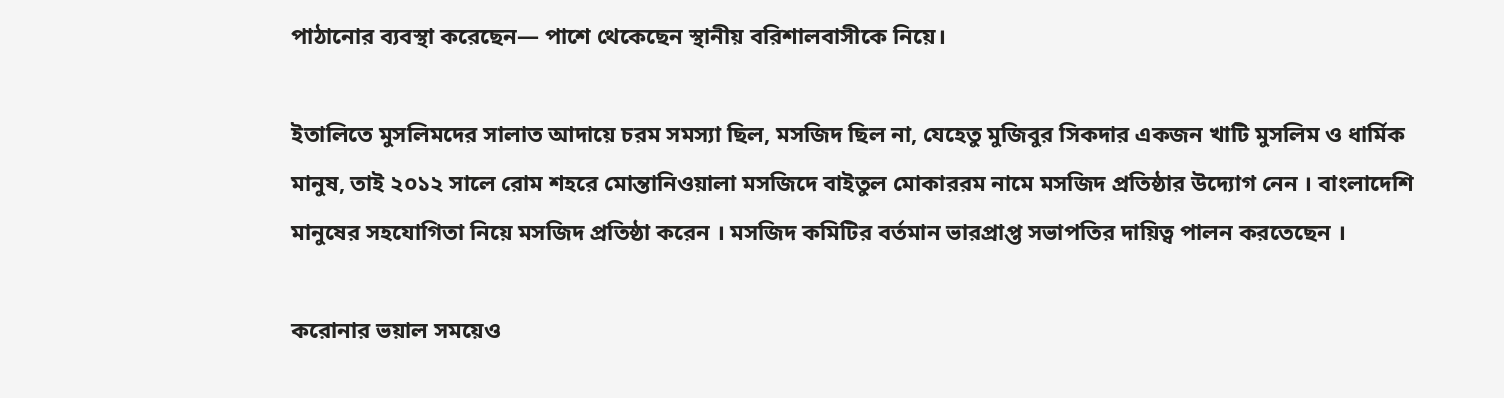পাঠানোর ব্যবস্থা করেছেন— পাশে থেকেছেন স্থানীয় বরিশালবাসীকে নিয়ে।

ইতা‌লি‌তে মুস‌লিম‌দের সালাত আদা‌য়ে চরম সমস‌্যা ছিল, মস‌জিদ ছিল না, যে‌হেতু মু‌জিবুর সিকদার একজন খা‌টি মুস‌লিম ও ধার্মিক মানুষ, তাই ২০১২ সা‌লে রোম শহ‌রে মোন্তা‌নিওয়ালা মস‌জি‌দে বাইতুল মোকাররম না‌মে মস‌জিদ প্রতিষ্ঠার উদ্যোগ নেন । বাংলা‌দে‌শি মানু‌ষের সহ‌যো‌গিতা নি‌য়ে মস‌জিদ প্রতিষ্ঠা ক‌রেন । মস‌জিদ ক‌মি‌টির বর্তমান ভারপ্রাপ্ত সভাপ‌তির দা‌য়িত্ব পালন কর‌তে‌ছেন ।

করোনার ভয়াল সময়েও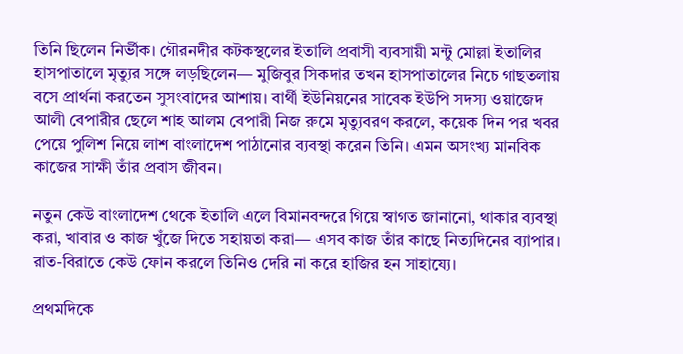তিনি ছিলেন নির্ভীক। গৌরনদীর কটকস্থলের ইতা‌লি প্রবাসী ব‌্যবসায়ী মন্টু মোল্লা ইতা‌লির হাসপাতালে মৃত্যুর সঙ্গে লড়ছিলেন— মুজিবুর সিকদার তখন হাসপাতালের নিচে গাছতলায় বসে প্রার্থনা করতেন সুসংবাদের আশায়। বার্থী ইউনিয়নের সাবেক ইউপি সদস্য ওয়াজেদ আলী বেপারীর ছেলে শাহ আলম বেপারী নিজ রুমে মৃত্যুবরণ করলে, কয়েক দিন পর খবর পেয়ে পুলিশ নিয়ে লাশ বাংলাদেশ পাঠানোর ব্যবস্থা করেন তিনি। এমন অসংখ্য মানবিক কাজের সাক্ষী তাঁর প্রবাস জীবন।

নতুন কেউ বাংলাদেশ থেকে ইতালি এলে বিমানবন্দরে গিয়ে স্বাগত জানানো, থাকার ব্যবস্থা করা, খাবার ও কাজ খুঁজে দিতে সহায়তা করা— এসব কাজ তাঁর কাছে নিত্যদিনের ব্যাপার। রাত-বিরাতে কেউ ফোন করলে তিনিও দেরি না করে হাজির হন সাহায্যে।

প্রথমদিকে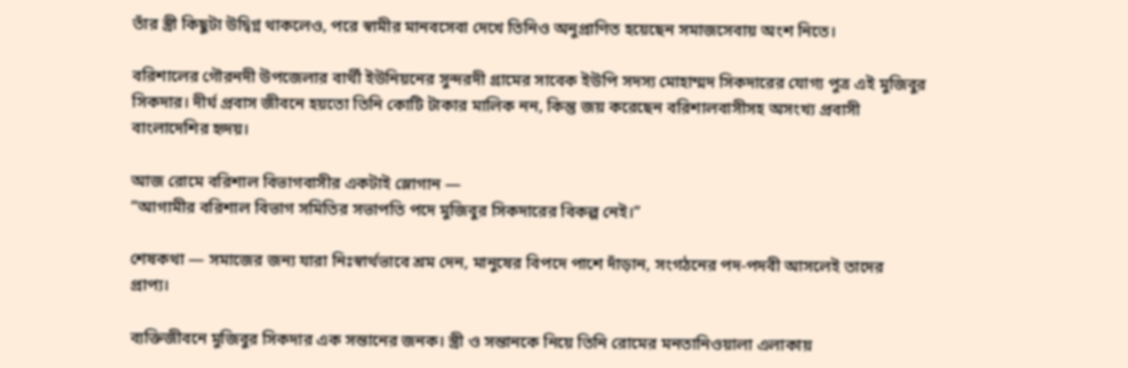তাঁর স্ত্রী কিছুটা উদ্বিগ্ন থাকলেও, পরে স্বামীর মানবসেবা দেখে তিনিও অনুপ্রাণিত হয়েছেন সমাজসেবায় অংশ নিতে।

বরিশালের গৌরনদী উপজেলার বার্থী ইউনিয়নের সুন্দরদী গ্রামের সাবেক ইউপি সদস্য মোহাম্মদ সিকদারের যোগ্য পুত্র এই মুজিবুর সিকদার। দীর্ঘ প্রবাস জীবনে হয়তো তিনি কোটি টাকার মালিক নন, কিন্তু জয় করেছেন বরিশালবাসীসহ অসংখ্য প্রবাসী বাংলাদেশির হৃদয়।

আজ রোমে বরিশাল বিভাগবাসীর একটাই স্লোগান —
“আগামীর বরিশাল বিভাগ সমিতির সভাপতি পদে মুজিবুর সিকদারের বিকল্প নেই।”

শেষকথা — সমাজের জন্য যারা নিঃস্বার্থভাবে শ্রম দেন, মানুষের বিপদে পাশে দাঁড়ান, সংগঠনের পদ-পদবী আসলেই তাদের প্রাপ্য।

ব্যক্তিজীবনে মুজিবুর সিকদার এক সন্তানের জনক। স্ত্রী ও সন্তানকে নিয়ে তিনি রোমের মনতানিওয়ালা এলাকায়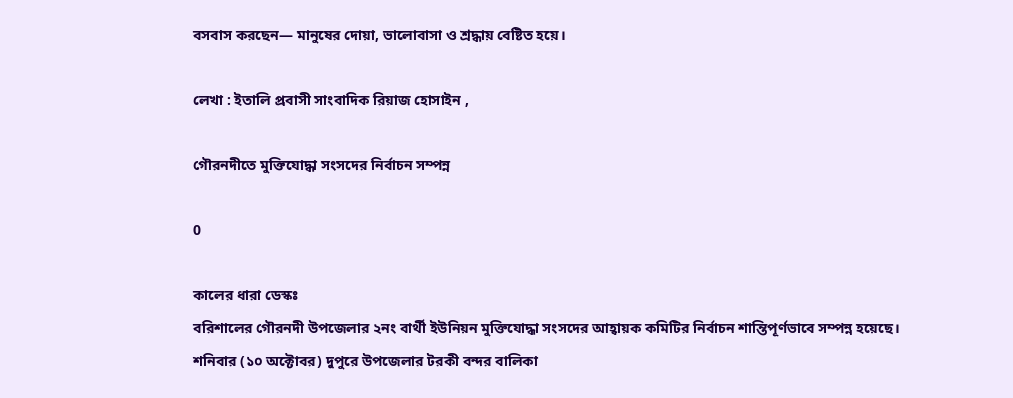বসবাস করছেন— মানুষের দোয়া, ভালোবাসা ও শ্রদ্ধায় বেষ্টিত হয়ে।

লেখা : ইতা‌লি প্রবাসী সাংবা‌দিক রিয়াজ হোসাইন ,

গৌরনদীতে মুক্তিযোদ্ধা সংসদের নির্বাচন সম্পন্ন

0

কালের ধারা ডেস্কঃ
বরিশালের গৌরনদী উপজেলার ২নং বার্থী ইউনিয়ন মুক্তিযোদ্ধা সংসদের আহ্বায়ক কমিটির নির্বাচন শান্তিপূর্ণভাবে সম্পন্ন হয়েছে। শনিবার (১০ অক্টোবর) দুপুরে উপজেলার টরকী বন্দর বালিকা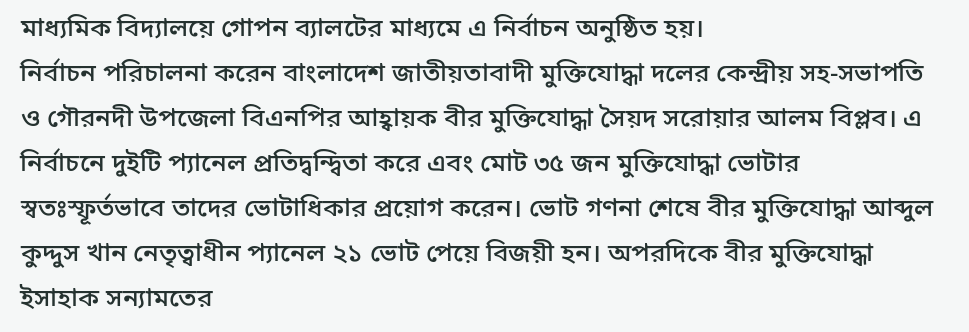মাধ্যমিক বিদ্যালয়ে গোপন ব্যালটের মাধ্যমে এ নির্বাচন অনুষ্ঠিত হয়।
নির্বাচন পরিচালনা করেন বাংলাদেশ জাতীয়তাবাদী মুক্তিযোদ্ধা দলের কেন্দ্রীয় সহ-সভাপতি ও গৌরনদী উপজেলা বিএনপির আহ্বায়ক বীর মুক্তিযোদ্ধা সৈয়দ সরোয়ার আলম বিপ্লব। এ নির্বাচনে দুইটি প্যানেল প্রতিদ্বন্দ্বিতা করে এবং মোট ৩৫ জন মুক্তিযোদ্ধা ভোটার স্বতঃস্ফূর্তভাবে তাদের ভোটাধিকার প্রয়োগ করেন। ভোট গণনা শেষে বীর মুক্তিযোদ্ধা আব্দুল কুদ্দুস খান নেতৃত্বাধীন প্যানেল ২১ ভোট পেয়ে বিজয়ী হন। অপরদিকে বীর মুক্তিযোদ্ধা ইসাহাক সন্যামতের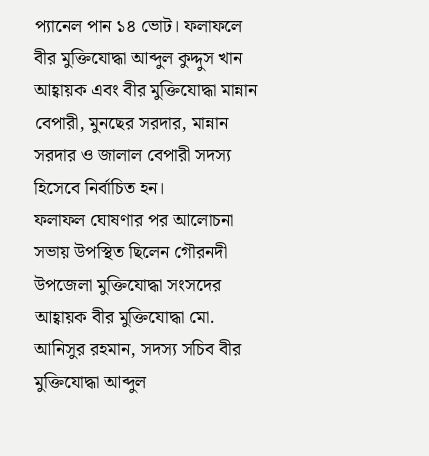প্যানেল পান ১৪ ভোট। ফলাফলে বীর মুক্তিযোদ্ধা আব্দুল কুদ্দুস খান আহ্বায়ক এবং বীর মুক্তিযোদ্ধা মান্নান বেপারী, মুনছের সরদার, মান্নান সরদার ও জালাল বেপারী সদস্য হিসেবে নির্বাচিত হন।
ফলাফল ঘোষণার পর আলোচনা সভায় উপস্থিত ছিলেন গৌরনদী উপজেলা মুক্তিযোদ্ধা সংসদের আহ্বায়ক বীর মুক্তিযোদ্ধা মো. আনিসুর রহমান, সদস্য সচিব বীর মুক্তিযোদ্ধা আব্দুল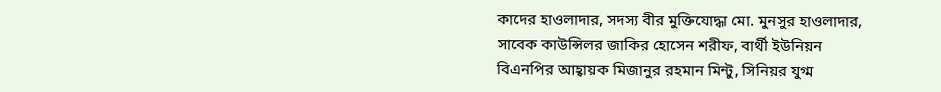কাদের হাওলাদার, সদস্য বীর মুক্তিযোদ্ধা মো. মুনসুর হাওলাদার, সাবেক কাউন্সিলর জাকির হোসেন শরীফ, বার্থী ইউনিয়ন বিএনপির আহ্বায়ক মিজানুর রহমান মিন্টু, সিনিয়র যুগ্ম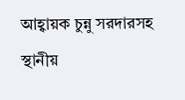আহ্বায়ক চুন্নু সরদারসহ স্থানীয়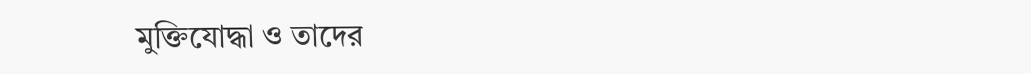মুক্তিযোদ্ধা ও তাদের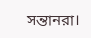সন্তানরা।